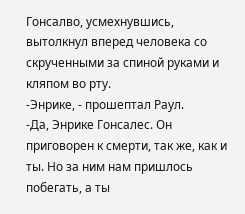Гонсалво, усмехнувшись, вытолкнул вперед человека со скрученными за спиной руками и кляпом во рту.
-Энрике, - прошептал Раул.
-Да, Энрике Гонсалес. Он приговорен к смерти, так же, как и ты. Но за ним нам пришлось побегать, а ты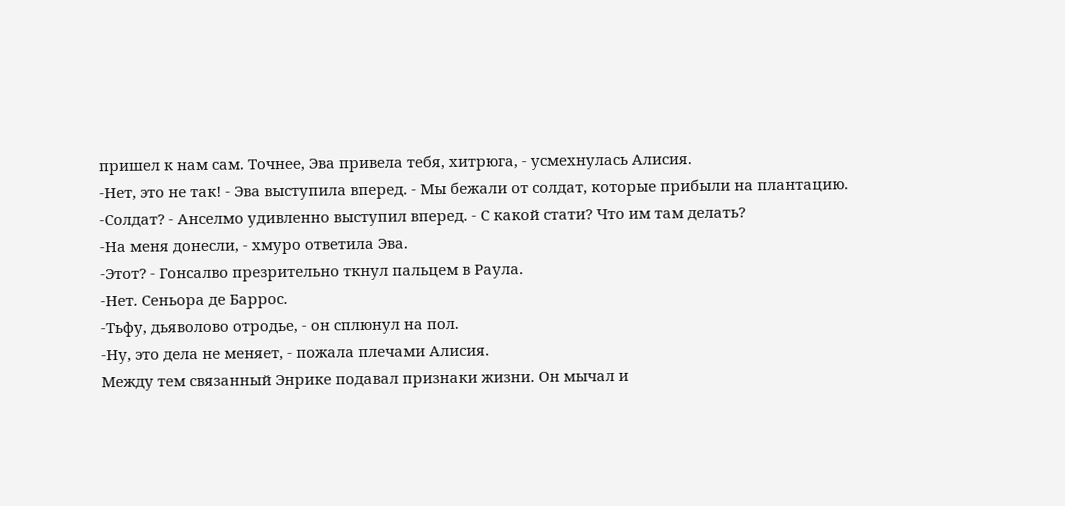пришел к нам сам. Точнее, Эва привела тебя, хитрюга, - усмехнулась Алисия.
-Нет, это не так! - Эва выступила вперед. - Мы бежали от солдат, которые прибыли на плантацию.
-Солдат? - Анселмо удивленно выступил вперед. - С какой стати? Что им там делать?
-На меня донесли, - хмуро ответила Эва.
-Этот? - Гонсалво презрительно ткнул пальцем в Раула.
-Нет. Сеньора де Баррос.
-Тьфу, дьяволово отродье, - он сплюнул на пол.
-Ну, это дела не меняет, - пожала плечами Алисия.
Между тем связанный Энрике подавал признаки жизни. Он мычал и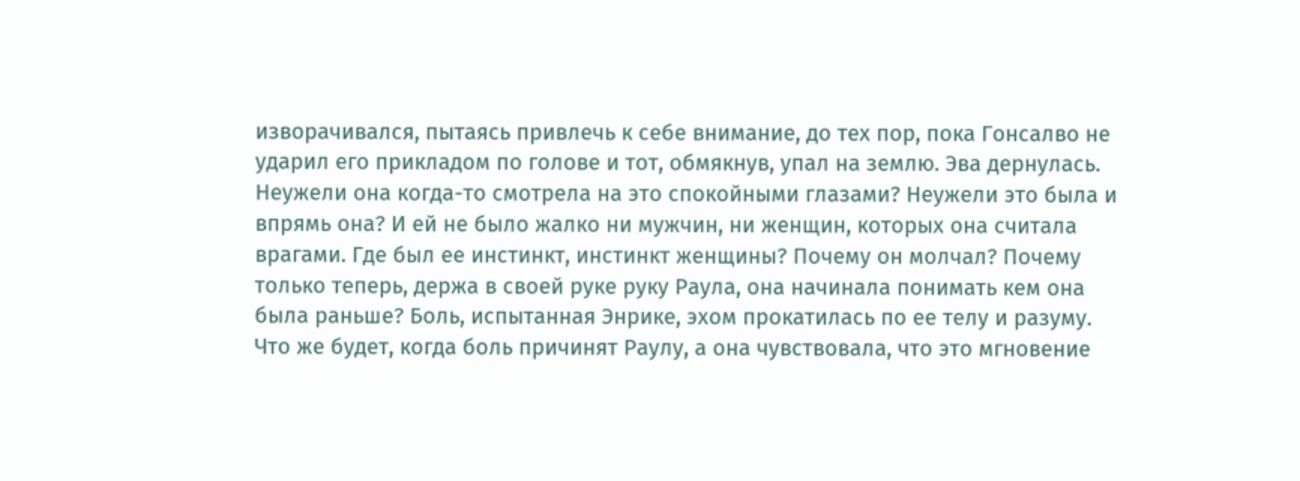изворачивался, пытаясь привлечь к себе внимание, до тех пор, пока Гонсалво не ударил его прикладом по голове и тот, обмякнув, упал на землю. Эва дернулась. Неужели она когда-то смотрела на это спокойными глазами? Неужели это была и впрямь она? И ей не было жалко ни мужчин, ни женщин, которых она считала врагами. Где был ее инстинкт, инстинкт женщины? Почему он молчал? Почему только теперь, держа в своей руке руку Раула, она начинала понимать кем она была раньше? Боль, испытанная Энрике, эхом прокатилась по ее телу и разуму. Что же будет, когда боль причинят Раулу, а она чувствовала, что это мгновение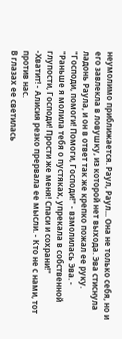неумолимо приближается. Раул, Раул... Она не только себя, но и его завлекла в ловушку, из которой нет выхода. Эва стиснула ладонь Раула, и он в ответ так же крепко пожал ее руку.
"Господи, помоги! Помоги, Господи!" - взмолилась Эва. - "Раньше я молила тебя о пустяках, упрекала в собственной глупости, Господи! Прости же меня! Спаси и сохрани!"
-Хватит! - Алисия резко прервала ее мысли. - Кто не с нами, тот против нас.
В глазах ее светилась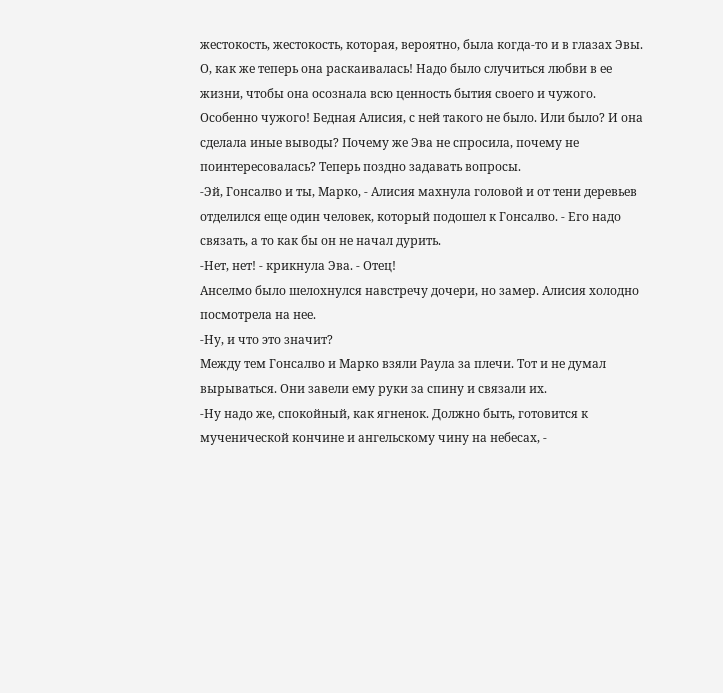жестокость, жестокость, которая, вероятно, была когда-то и в глазах Эвы. О, как же теперь она раскаивалась! Надо было случиться любви в ее жизни, чтобы она осознала всю ценность бытия своего и чужого. Особенно чужого! Бедная Алисия, с ней такого не было. Или было? И она сделала иные выводы? Почему же Эва не спросила, почему не поинтересовалась? Теперь поздно задавать вопросы.
-Эй, Гонсалво и ты, Марко, - Алисия махнула головой и от тени деревьев отделился еще один человек, который подошел к Гонсалво. - Его надо связать, а то как бы он не начал дурить.
-Нет, нет! - крикнула Эва. - Отец!
Анселмо было шелохнулся навстречу дочери, но замер. Алисия холодно посмотрела на нее.
-Ну, и что это значит?
Между тем Гонсалво и Марко взяли Раула за плечи. Тот и не думал вырываться. Они завели ему руки за спину и связали их.
-Ну надо же, спокойный, как ягненок. Должно быть, готовится к мученической кончине и ангельскому чину на небесах, -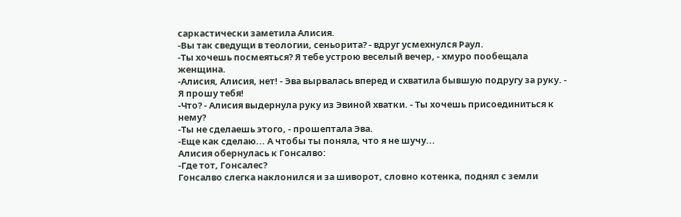саркастически заметила Алисия.
-Вы так сведущи в теологии, сеньорита? - вдруг усмехнулся Раул.
-Ты хочешь посмеяться? Я тебе устрою веселый вечер, - хмуро пообещала женщина.
-Алисия, Алисия, нет! - Эва вырвалась вперед и схватила бывшую подругу за руку. - Я прошу тебя!
-Что? - Алисия выдернула руку из Эвиной хватки. - Ты хочешь присоединиться к нему?
-Ты не сделаешь этого, - прошептала Эва.
-Еще как сделаю... А чтобы ты поняла, что я не шучу...
Алисия обернулась к Гонсалво:
-Где тот, Гонсалес?
Гонсалво слегка наклонился и за шиворот, словно котенка, поднял с земли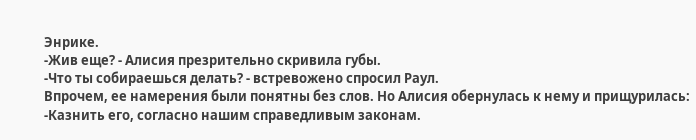Энрике.
-Жив еще? - Алисия презрительно скривила губы.
-Что ты собираешься делать? - встревожено спросил Раул.
Впрочем, ее намерения были понятны без слов. Но Алисия обернулась к нему и прищурилась:
-Казнить его, согласно нашим справедливым законам.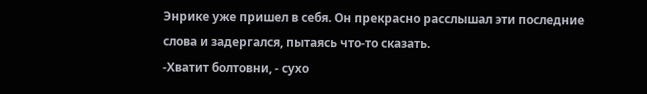Энрике уже пришел в себя. Он прекрасно расслышал эти последние слова и задергался, пытаясь что-то сказать.
-Хватит болтовни, - сухо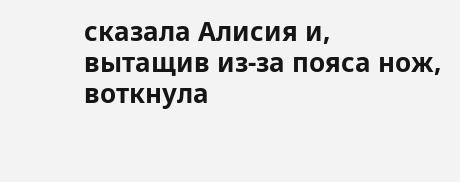сказала Алисия и, вытащив из-за пояса нож, воткнула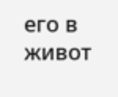его в живот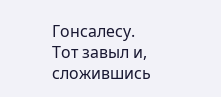Гонсалесу. Тот завыл и, сложившись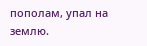пополам, упал на землю.